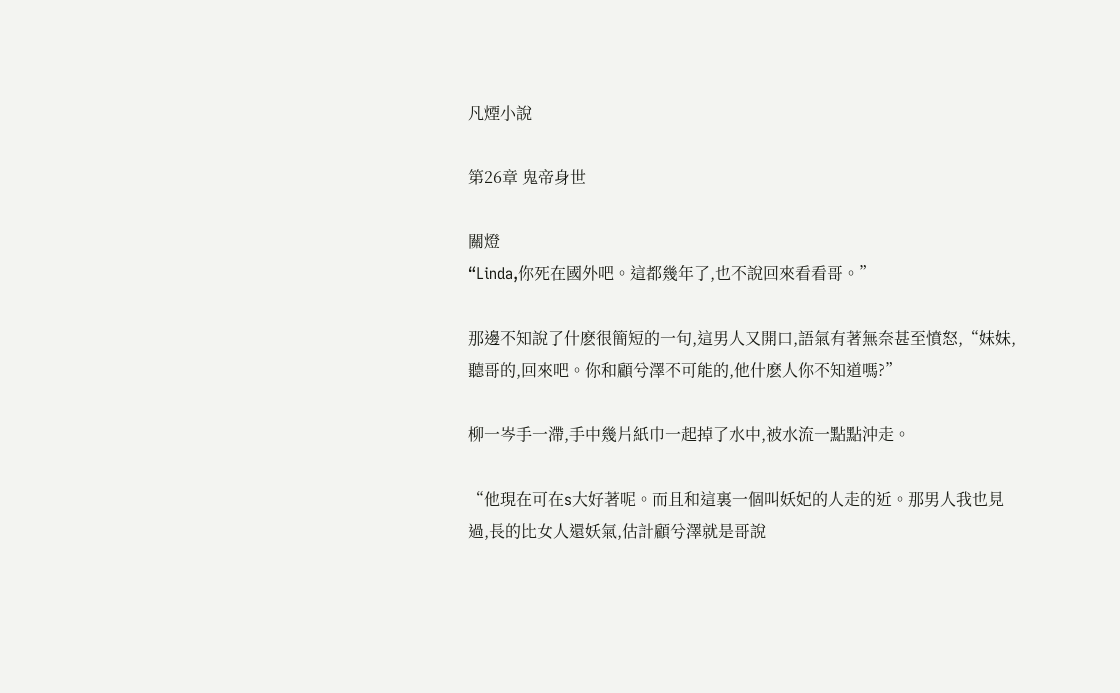凡煙小說

第26章 鬼帝身世

關燈
“Linda,你死在國外吧。這都幾年了,也不說回來看看哥。”

那邊不知說了什麽很簡短的一句,這男人又開口,語氣有著無奈甚至憤怒,“妹妹,聽哥的,回來吧。你和顧兮澤不可能的,他什麽人你不知道嗎?”

柳一岑手一滯,手中幾片紙巾一起掉了水中,被水流一點點沖走。

“他現在可在s大好著呢。而且和這裏一個叫妖妃的人走的近。那男人我也見過,長的比女人還妖氣,估計顧兮澤就是哥說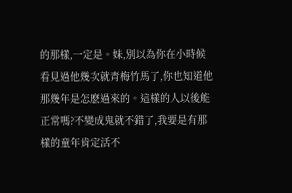的那樣,一定是。妹,別以為你在小時候看見過他幾次就青梅竹馬了,你也知道他那幾年是怎麽過來的。這樣的人以後能正常嗎?不變成鬼就不錯了,我要是有那樣的童年肯定活不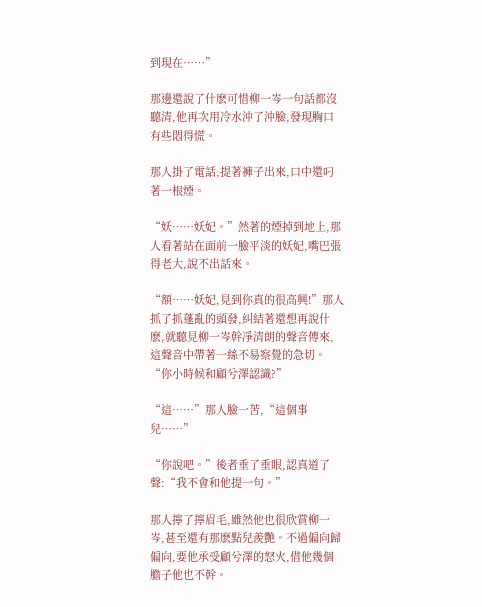到現在……”

那邊還說了什麽可惜柳一岑一句話都沒聽清,他再次用冷水沖了沖臉,發現胸口有些悶得慌。

那人掛了電話,提著褲子出來,口中還叼著一根煙。

“妖……妖妃。”然著的煙掉到地上,那人看著站在面前一臉平淡的妖妃,嘴巴張得老大,說不出話來。

“額……妖妃,見到你真的很高興!”那人抓了抓蓬亂的頭發,糾結著還想再說什麽,就聽見柳一岑幹凈清朗的聲音傳來,這聲音中帶著一絲不易察覺的急切。“你小時候和顧兮澤認識?”

“這……”那人臉一苦,“這個事兒……”

“你說吧。”後者垂了垂眼,認真道了聲:“我不會和他提一句。”

那人擰了擰眉毛,雖然他也很欣賞柳一岑,甚至還有那麽點兒羨艷。不過偏向歸偏向,要他承受顧兮澤的怒火,借他幾個膽子他也不幹。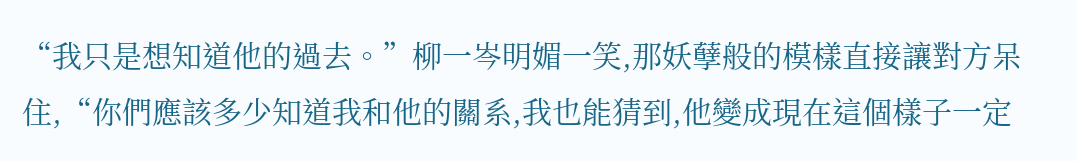“我只是想知道他的過去。”柳一岑明媚一笑,那妖孽般的模樣直接讓對方呆住,“你們應該多少知道我和他的關系,我也能猜到,他變成現在這個樣子一定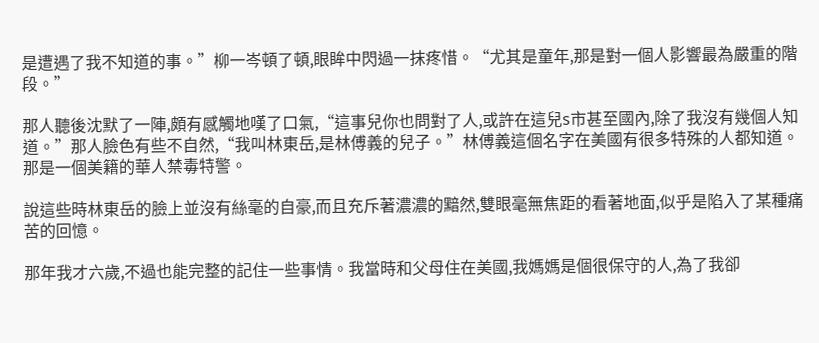是遭遇了我不知道的事。”柳一岑頓了頓,眼眸中閃過一抹疼惜。“尤其是童年,那是對一個人影響最為嚴重的階段。”

那人聽後沈默了一陣,頗有感觸地嘆了口氣,“這事兒你也問對了人,或許在這兒s市甚至國內,除了我沒有幾個人知道。”那人臉色有些不自然,“我叫林東岳,是林傅義的兒子。”林傅義這個名字在美國有很多特殊的人都知道。那是一個美籍的華人禁毒特警。

說這些時林東岳的臉上並沒有絲毫的自豪,而且充斥著濃濃的黯然,雙眼毫無焦距的看著地面,似乎是陷入了某種痛苦的回憶。

那年我才六歲,不過也能完整的記住一些事情。我當時和父母住在美國,我媽媽是個很保守的人,為了我卻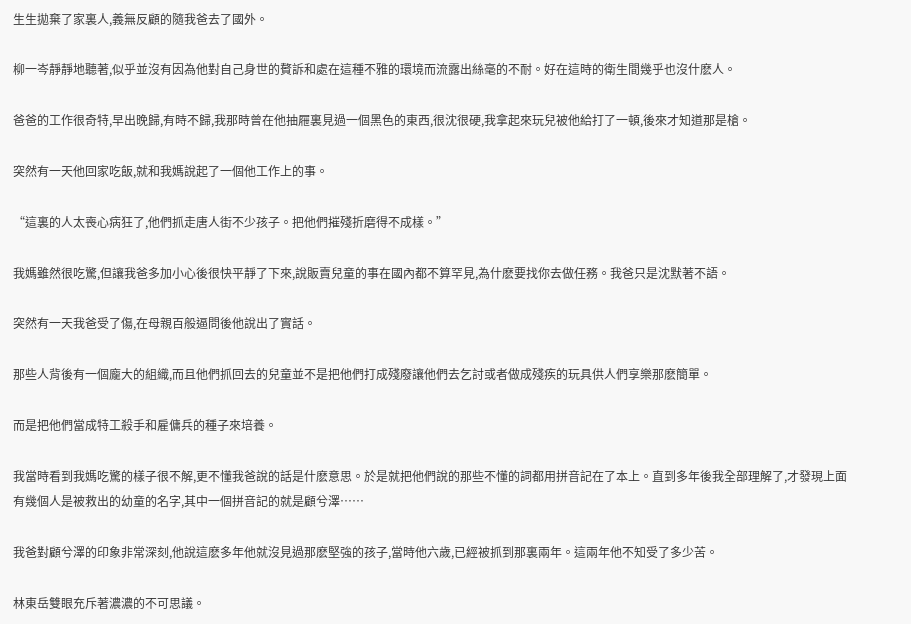生生拋棄了家裏人,義無反顧的隨我爸去了國外。

柳一岑靜靜地聽著,似乎並沒有因為他對自己身世的贅訴和處在這種不雅的環境而流露出絲毫的不耐。好在這時的衛生間幾乎也沒什麽人。

爸爸的工作很奇特,早出晚歸,有時不歸,我那時曾在他抽屜裏見過一個黑色的東西,很沈很硬,我拿起來玩兒被他給打了一頓,後來才知道那是槍。

突然有一天他回家吃飯,就和我媽說起了一個他工作上的事。

“這裏的人太喪心病狂了,他們抓走唐人街不少孩子。把他們摧殘折磨得不成樣。”

我媽雖然很吃驚,但讓我爸多加小心後很快平靜了下來,說販賣兒童的事在國內都不算罕見,為什麽要找你去做任務。我爸只是沈默著不語。

突然有一天我爸受了傷,在母親百般逼問後他說出了實話。

那些人背後有一個龐大的組織,而且他們抓回去的兒童並不是把他們打成殘廢讓他們去乞討或者做成殘疾的玩具供人們享樂那麽簡單。

而是把他們當成特工殺手和雇傭兵的種子來培養。

我當時看到我媽吃驚的樣子很不解,更不懂我爸說的話是什麽意思。於是就把他們說的那些不懂的詞都用拼音記在了本上。直到多年後我全部理解了,才發現上面有幾個人是被救出的幼童的名字,其中一個拼音記的就是顧兮澤……

我爸對顧兮澤的印象非常深刻,他說這麽多年他就沒見過那麽堅強的孩子,當時他六歲,已經被抓到那裏兩年。這兩年他不知受了多少苦。

林東岳雙眼充斥著濃濃的不可思議。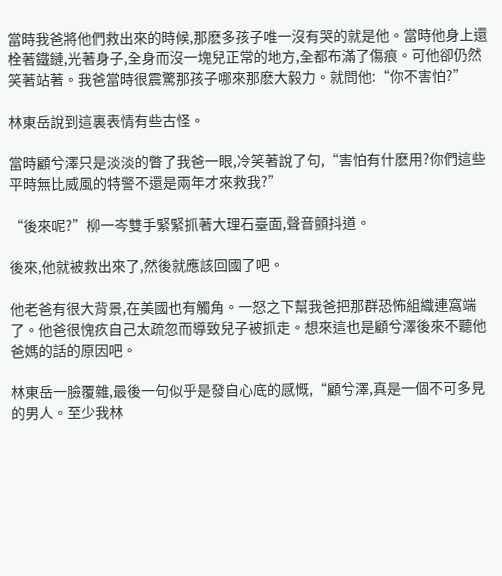當時我爸將他們救出來的時候,那麽多孩子唯一沒有哭的就是他。當時他身上還栓著鐵鏈,光著身子,全身而沒一塊兒正常的地方,全都布滿了傷痕。可他卻仍然笑著站著。我爸當時很震驚那孩子哪來那麽大毅力。就問他:“你不害怕?”

林東岳說到這裏表情有些古怪。

當時顧兮澤只是淡淡的瞥了我爸一眼,冷笑著說了句,“害怕有什麽用?你們這些平時無比威風的特警不還是兩年才來救我?”

“後來呢?”柳一岑雙手緊緊抓著大理石臺面,聲音顫抖道。

後來,他就被救出來了,然後就應該回國了吧。

他老爸有很大背景,在美國也有觸角。一怒之下幫我爸把那群恐怖組織連窩端了。他爸很愧疚自己太疏忽而導致兒子被抓走。想來這也是顧兮澤後來不聽他爸媽的話的原因吧。

林東岳一臉覆雜,最後一句似乎是發自心底的感慨,“顧兮澤,真是一個不可多見的男人。至少我林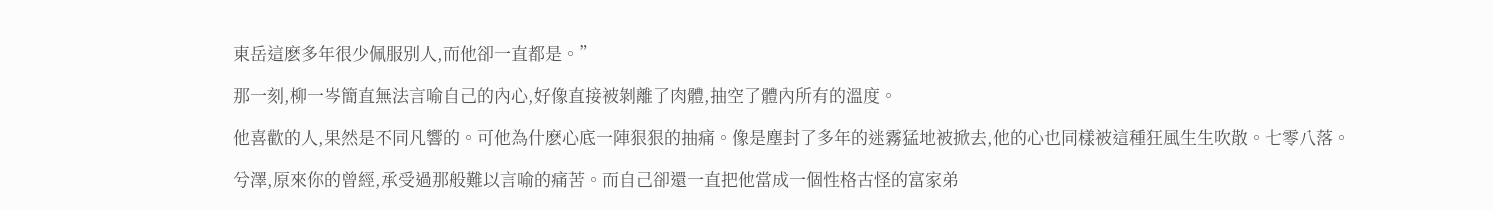東岳這麽多年很少佩服別人,而他卻一直都是。”

那一刻,柳一岑簡直無法言喻自己的內心,好像直接被剝離了肉體,抽空了體內所有的溫度。

他喜歡的人,果然是不同凡響的。可他為什麽心底一陣狠狠的抽痛。像是塵封了多年的迷霧猛地被掀去,他的心也同樣被這種狂風生生吹散。七零八落。

兮澤,原來你的曾經,承受過那般難以言喻的痛苦。而自己卻還一直把他當成一個性格古怪的富家弟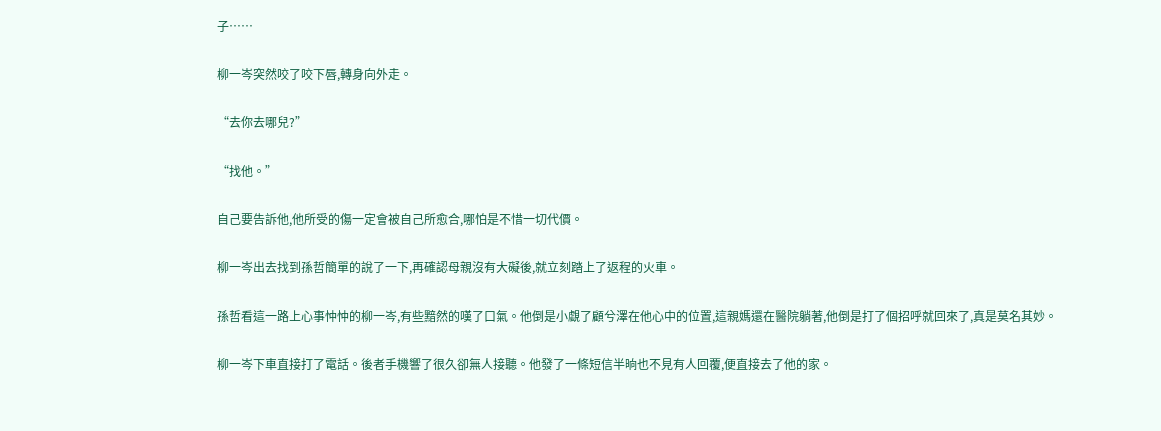子……

柳一岑突然咬了咬下唇,轉身向外走。

“去你去哪兒?”

“找他。”

自己要告訴他,他所受的傷一定會被自己所愈合,哪怕是不惜一切代價。

柳一岑出去找到孫哲簡單的說了一下,再確認母親沒有大礙後,就立刻踏上了返程的火車。

孫哲看這一路上心事忡忡的柳一岑,有些黯然的嘆了口氣。他倒是小覷了顧兮澤在他心中的位置,這親媽還在醫院躺著,他倒是打了個招呼就回來了,真是莫名其妙。

柳一岑下車直接打了電話。後者手機響了很久卻無人接聽。他發了一條短信半晌也不見有人回覆,便直接去了他的家。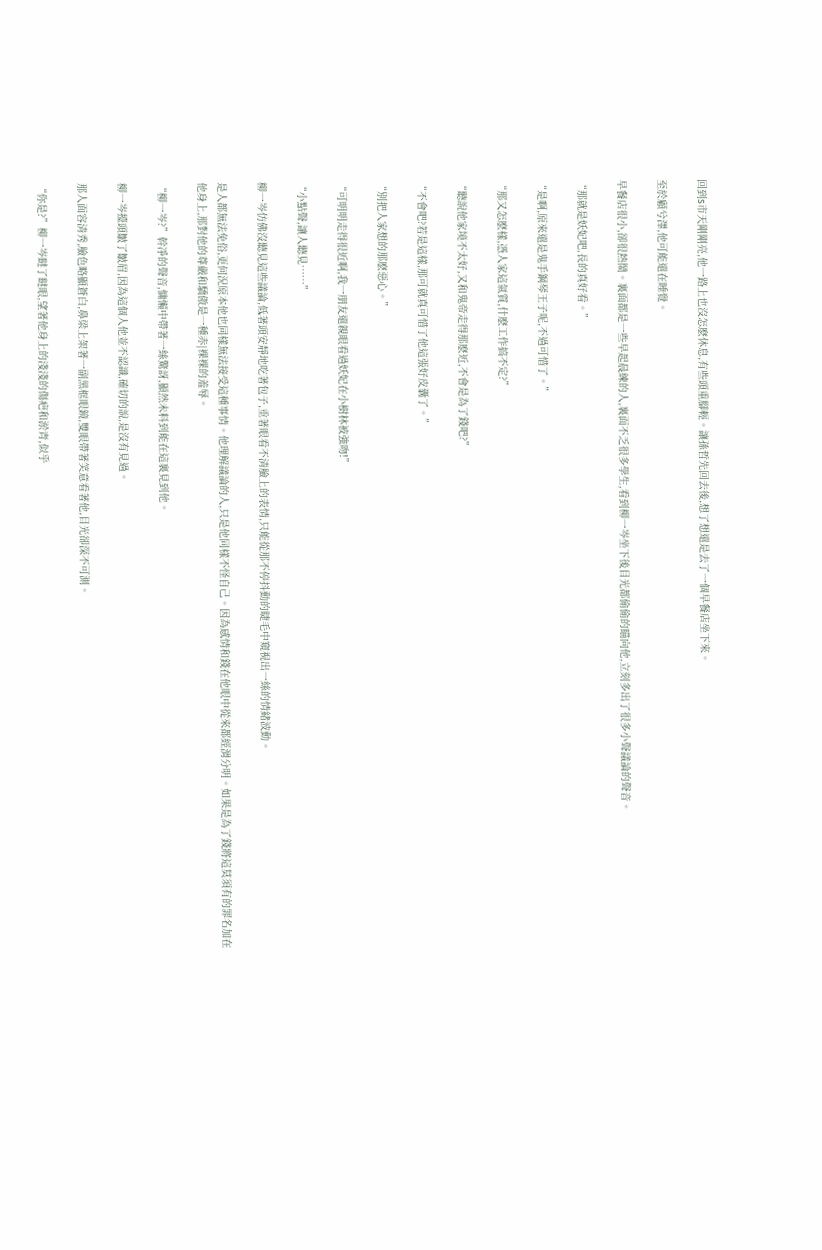回到s市天剛剛亮,他一路上也沒怎麽休息,有些頭重腳輕。讓孫哲先回去後,想了想還是去了一個早餐店坐下來。

至於顧兮澤,他可能還在睡覺。

早餐店很小,卻很熱鬧。裏面都是一些早起晨練的人,裏面不乏很多學生,看到柳一岑坐下後目光都偷偷的瞄向他,立刻多出了很多小聲議論的聲音。

“那就是妖妃吧,長的真好看。”

“是啊,原來還是鬼手鋼琴王子呢,不過可惜了。”

“那又怎麽樣,憑人家這氣質,什麽工作搞不定?”

“聽說他家境不太好,又和鬼帝走得那麽近,不會是為了錢吧?”

“不會吧?若是這樣,那可就真可惜了他這張好皮囊了。”

“別把人家想的那麽惡心。”

“可明明走得很近啊,我一朋友還親眼看過妖妃在小樹林被強吻!”

“小點聲,讓人聽見……”

柳一岑仿佛沒聽見這些議論,低著頭安靜地吃著包子,垂著眼看不清臉上的表情,只能從那不停抖動的睫毛中窺視出一絲的情緒波動。

是人都無法免俗,更何況原本他也同樣無法接受這種事情。他理解議論的人,只是他同樣不怪自己。因為感情和錢在他眼中從來都經渭分明。如果是為了錢將這莫須有的罪名加在他身上,那對他的尊嚴和驕傲是一種赤|裸裸的羞辱。

“柳一岑?”幹凈的聲音,慵懶中帶著一絲驚訝,顯然未料到能在這裏見到他。

柳一岑擡頭皺了皺眉,因為這個人他並不認識,確切的說,是沒有見過。

那人面容清秀,臉色略顯蒼白,鼻梁上架著一副黑框眼鏡,雙眼帶著笑意看著他,目光卻深不可測。

“你是?”柳一岑瞇了瞇眼,望著他身上的淺淺的傷疤和淤青,似乎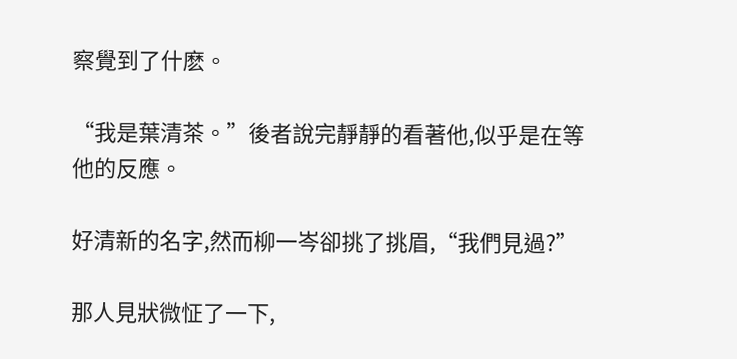察覺到了什麽。

“我是葉清茶。”後者說完靜靜的看著他,似乎是在等他的反應。

好清新的名字,然而柳一岑卻挑了挑眉,“我們見過?”

那人見狀微怔了一下,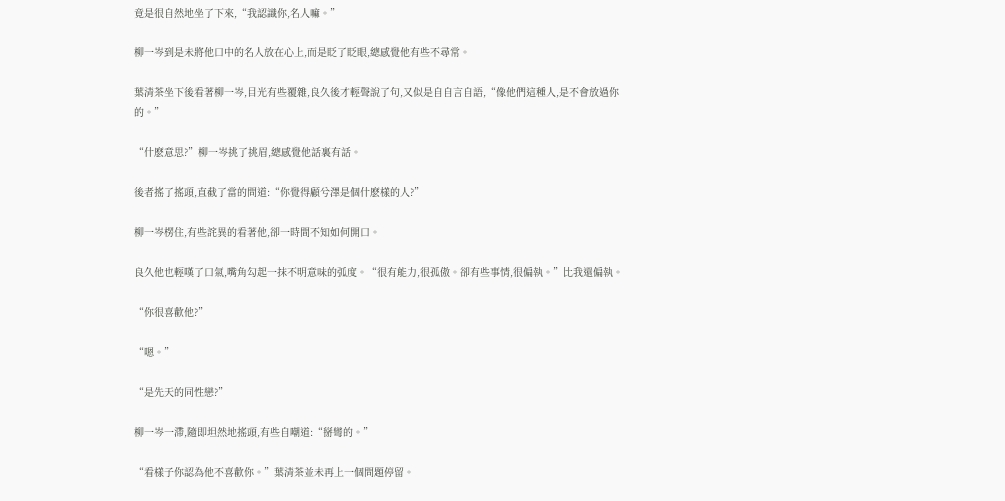竟是很自然地坐了下來,“我認識你,名人嘛。”

柳一岑到是未將他口中的名人放在心上,而是眨了眨眼,總感覺他有些不尋常。

葉清茶坐下後看著柳一岑,目光有些覆雜,良久後才輕聲說了句,又似是自自言自語,“像他們這種人,是不會放過你的。”

“什麽意思?”柳一岑挑了挑眉,總感覺他話裏有話。

後者搖了搖頭,直截了當的問道:“你覺得顧兮澤是個什麽樣的人?”

柳一岑楞住,有些詫異的看著他,卻一時間不知如何開口。

良久他也輕嘆了口氣,嘴角勾起一抹不明意味的弧度。“很有能力,很孤傲。卻有些事情,很偏執。”比我還偏執。

“你很喜歡他?”

“嗯。”

“是先天的同性戀?”

柳一岑一滯,隨即坦然地搖頭,有些自嘲道:“掰彎的。”

“看樣子你認為他不喜歡你。”葉清茶並未再上一個問題停留。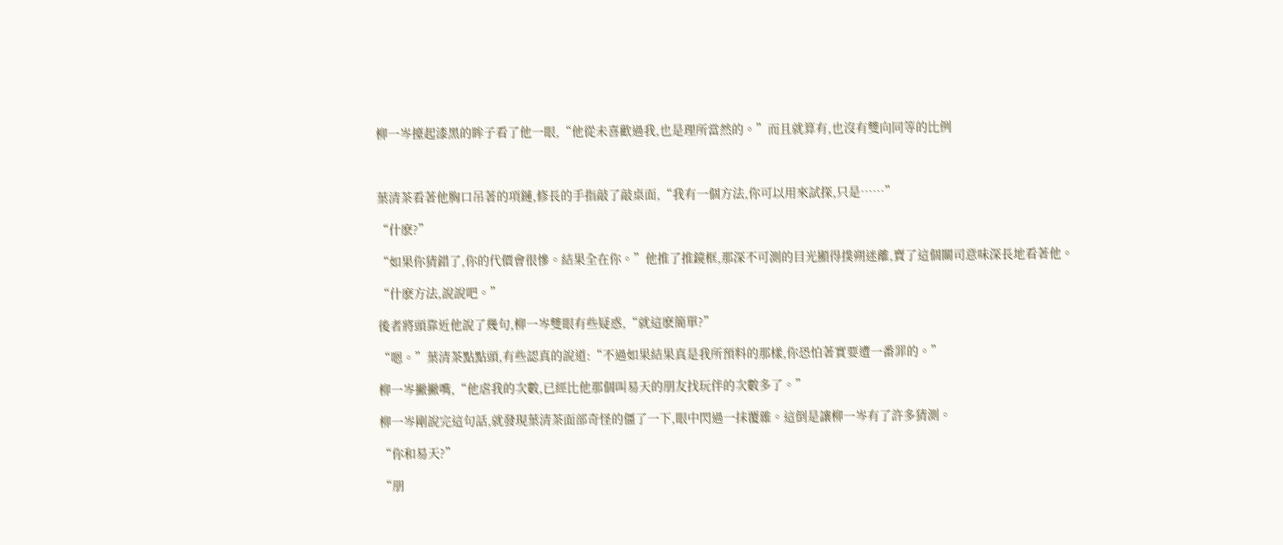柳一岑擡起漆黑的眸子看了他一眼,“他從未喜歡過我,也是理所當然的。”而且就算有,也沒有雙向同等的比例



葉清茶看著他胸口吊著的項鏈,修長的手指敲了敲桌面,“我有一個方法,你可以用來試探,只是……”

“什麽?”

“如果你猜錯了,你的代價會很慘。結果全在你。”他推了推鏡框,那深不可測的目光顯得撲朔迷離,賣了這個關司意味深長地看著他。

“什麽方法,說說吧。”

後者將頭靠近他說了幾句,柳一岑雙眼有些疑惑,“就這麽簡單?”

“嗯。”葉清茶點點頭,有些認真的說道:“不過如果結果真是我所預料的那樣,你恐怕著實要遭一番罪的。”

柳一岑撇撇嘴,“他虐我的次數,已經比他那個叫易天的朋友找玩伴的次數多了。”

柳一岑剛說完這句話,就發現葉清茶面部奇怪的僵了一下,眼中閃過一抹覆雜。這倒是讓柳一岑有了許多猜測。

“你和易天?”

“朋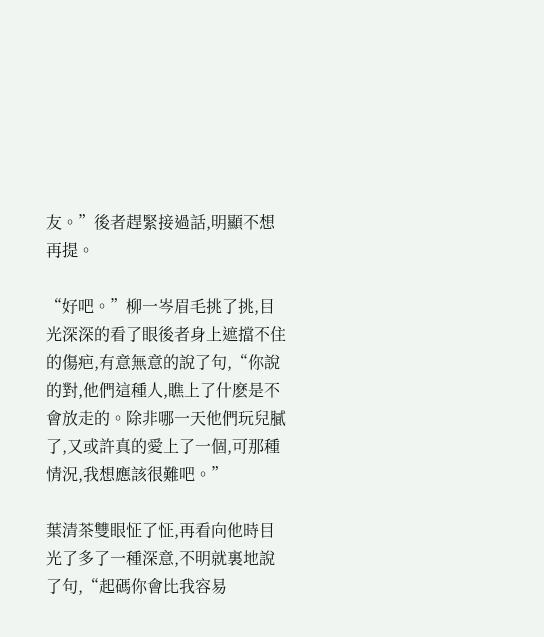友。”後者趕緊接過話,明顯不想再提。

“好吧。”柳一岑眉毛挑了挑,目光深深的看了眼後者身上遮擋不住的傷疤,有意無意的說了句,“你說的對,他們這種人,瞧上了什麽是不會放走的。除非哪一天他們玩兒膩了,又或許真的愛上了一個,可那種情況,我想應該很難吧。”

葉清茶雙眼怔了怔,再看向他時目光了多了一種深意,不明就裏地說了句,“起碼你會比我容易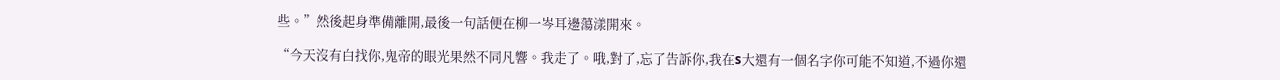些。”然後起身準備離開,最後一句話便在柳一岑耳邊蕩漾開來。

“今天沒有白找你,鬼帝的眼光果然不同凡響。我走了。哦,對了,忘了告訴你,我在s大還有一個名字你可能不知道,不過你還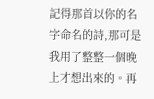記得那首以你的名字命名的詩,那可是我用了整整一個晚上才想出來的。再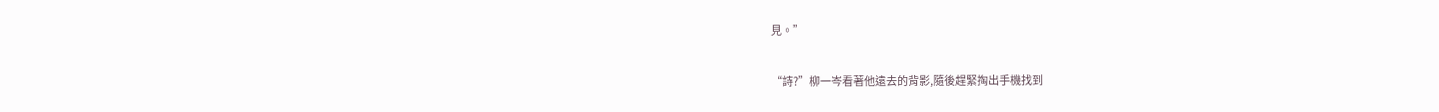見。”

“詩?”柳一岑看著他遠去的背影,隨後趕緊掏出手機找到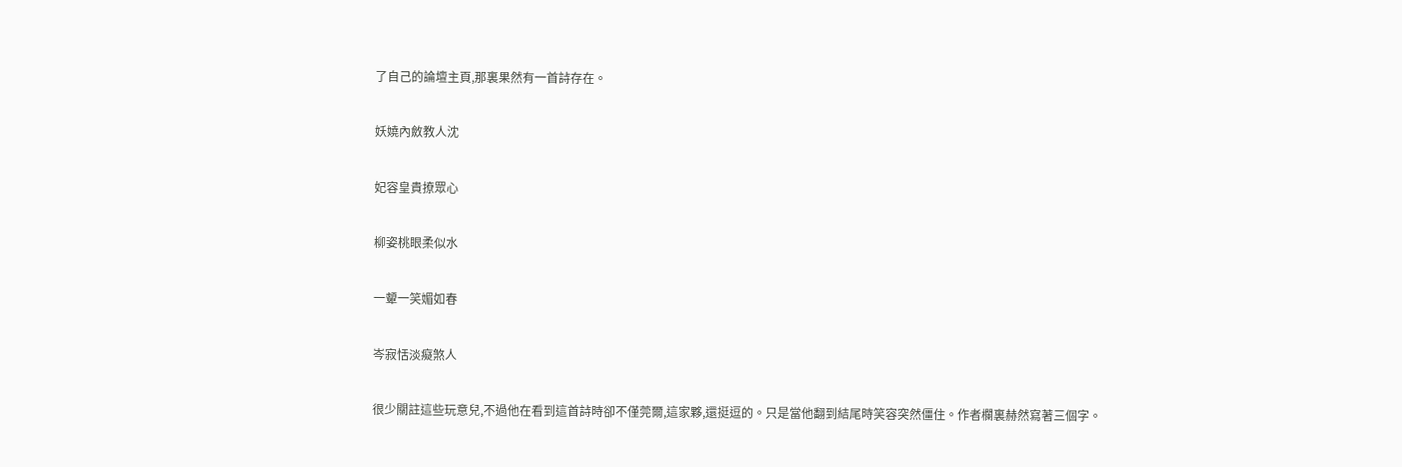了自己的論壇主頁,那裏果然有一首詩存在。

妖嬈內斂教人沈

妃容皇貴撩眾心

柳姿桃眼柔似水

一顰一笑媚如春

岑寂恬淡癡煞人

很少關註這些玩意兒,不過他在看到這首詩時卻不僅莞爾,這家夥,還挺逗的。只是當他翻到結尾時笑容突然僵住。作者欄裏赫然寫著三個字。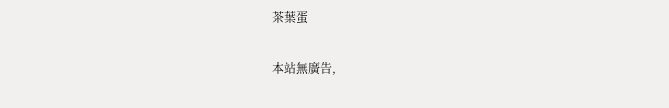茶葉蛋

本站無廣告,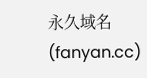永久域名(fanyan.cc)